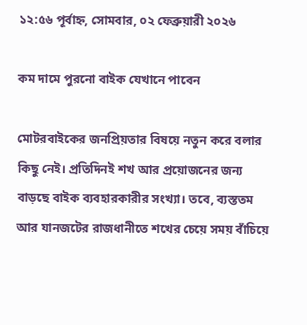১২:৫৬ পূর্বাহ্ন, সোমবার, ০২ ফেব্রুয়ারী ২০২৬

কম দামে পুরনো বাইক যেখানে পাবেন

মোটরবাইকের জনপ্রিয়তার বিষয়ে নতুন করে বলার কিছু নেই। প্রতিদিনই শখ আর প্রয়োজনের জন্য বাড়ছে বাইক ব্যবহারকারীর সংখ্যা। তবে, ব্যস্ততম আর যানজটের রাজধানীতে শখের চেয়ে সময় বাঁচিয়ে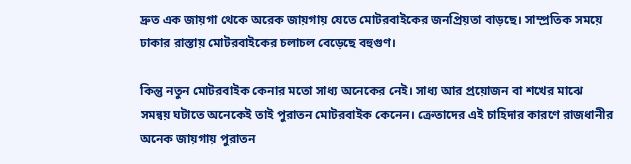দ্রুত এক জায়গা থেকে অরেক জায়গায় যেতে মোটরবাইকের জনপ্রিয়তা বাড়ছে। সাম্প্রতিক সময়ে ঢাকার রাস্তায় মোটরবাইকের চলাচল বেড়েছে বহুগুণ।

কিন্তু নতুন মোটরবাইক কেনার মতো সাধ্য অনেকের নেই। সাধ্য আর প্রয়োজন বা শখের মাঝে সমন্বয় ঘটাতে অনেকেই তাই পুরাতন মোটরবাইক কেনেন। ক্রেতাদের এই চাহিদার কারণে রাজধানীর অনেক জায়গায় পুরাতন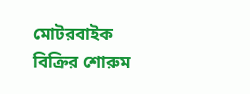মোটরবাইক বিক্রির শোরুম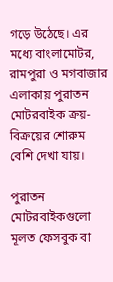গড়ে উঠেছে। এর মধ্যে বাংলামোটর, রামপুরা ও মগবাজার এলাকায় পুরাতন মোটরবাইক ক্রয়-বিক্রয়ের শোরুম বেশি দেখা যায়।

পুরাতন মোটরবাইকগুলো মূলত ফেসবুক বা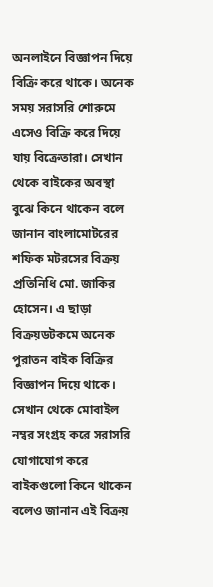অনলাইনে বিজ্ঞাপন দিয়ে বিক্রি করে থাকে। অনেক সময় সরাসরি শোরুমে এসেও বিক্রি করে দিয়ে যায় বিক্রেতারা। সেখান থেকে বাইকের অবস্থা বুঝে কিনে থাকেন বলে জানান বাংলামোটরের শফিক মটরসের বিক্রয় প্রতিনিধি মো. জাকির হোসেন। এ ছাড়া বিক্রয়ডটকমে অনেক পুরাতন বাইক বিক্রির বিজ্ঞাপন দিয়ে থাকে। সেখান থেকে মোবাইল নম্বর সংগ্রহ করে সরাসরি যোগাযোগ করে বাইকগুলো কিনে থাকেন বলেও জানান এই বিক্রয়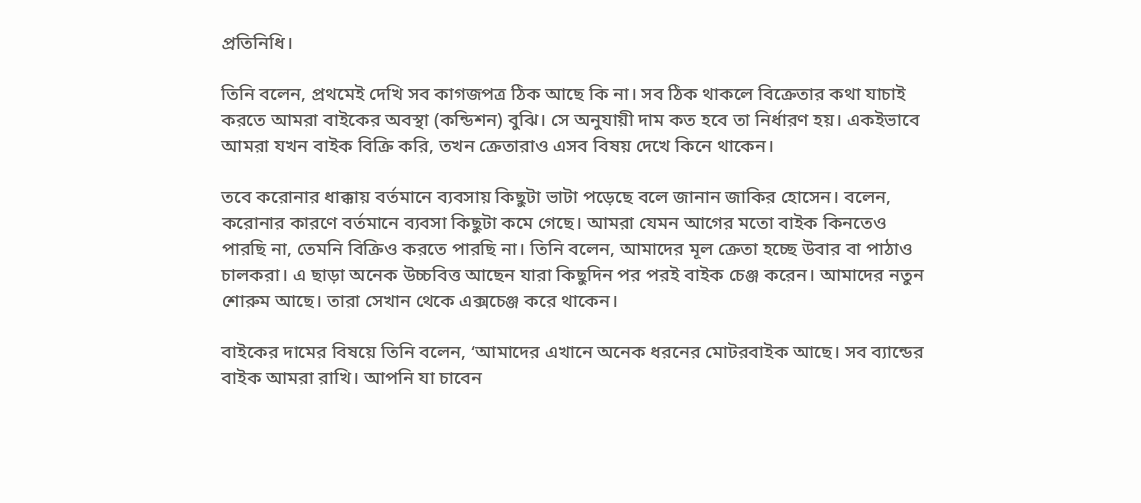প্রতিনিধি।

তিনি বলেন, প্রথমেই দেখি সব কাগজপত্র ঠিক আছে কি না। সব ঠিক থাকলে বিক্রেতার কথা যাচাই করতে আমরা বাইকের অবস্থা (কন্ডিশন) বুঝি। সে অনুযায়ী দাম কত হবে তা নির্ধারণ হয়। একইভাবে আমরা যখন বাইক বিক্রি করি, তখন ক্রেতারাও এসব বিষয় দেখে কিনে থাকেন।

তবে করোনার ধাক্কায় বর্তমানে ব্যবসায় কিছুটা ভাটা পড়েছে বলে জানান জাকির হোসেন। বলেন, করোনার কারণে বর্তমানে ব্যবসা কিছুটা কমে গেছে। আমরা যেমন আগের মতো বাইক কিনতেও পারছি না, তেমনি বিক্রিও করতে পারছি না। তিনি বলেন, আমাদের মূল ক্রেতা হচ্ছে উবার বা পাঠাও চালকরা। এ ছাড়া অনেক উচ্চবিত্ত আছেন যারা কিছুদিন পর পরই বাইক চেঞ্জ করেন। আমাদের নতুন শোরুম আছে। তারা সেখান থেকে এক্সচেঞ্জ করে থাকেন।

বাইকের দামের বিষয়ে তিনি বলেন, ‘আমাদের এখানে অনেক ধরনের মোটরবাইক আছে। সব ব্যান্ডের বাইক আমরা রাখি। আপনি যা চাবেন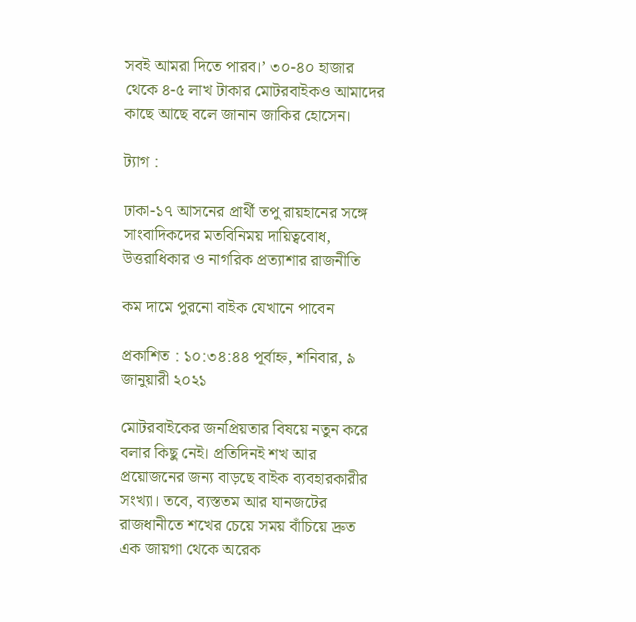সবই আমরা দিতে পারব।’ ৩০-৪০ হাজার থেকে ৪-৫ লাখ টাকার মোটরবাইকও আমাদের কাছে আছে বলে জানান জাকির হোসেন।

ট্যাগ :

ঢাকা-১৭ আসনের প্রার্থী তপু রায়হানের সঙ্গে সাংবাদিকদের মতবিনিময় দায়িত্ববোধ, উত্তরাধিকার ও নাগরিক প্রত্যাশার রাজনীতি

কম দামে পুরনো বাইক যেখানে পাবেন

প্রকাশিত : ১০:৩৪:৪৪ পূর্বাহ্ন, শনিবার, ৯ জানুয়ারী ২০২১

মোটরবাইকের জনপ্রিয়তার বিষয়ে নতুন করে বলার কিছু নেই। প্রতিদিনই শখ আর প্রয়োজনের জন্য বাড়ছে বাইক ব্যবহারকারীর সংখ্যা। তবে, ব্যস্ততম আর যানজটের রাজধানীতে শখের চেয়ে সময় বাঁচিয়ে দ্রুত এক জায়গা থেকে অরেক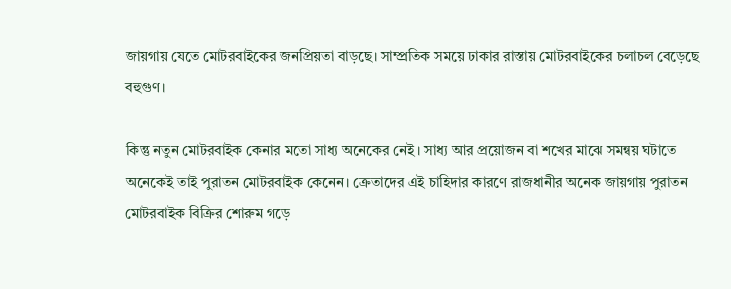জায়গায় যেতে মোটরবাইকের জনপ্রিয়তা বাড়ছে। সাম্প্রতিক সময়ে ঢাকার রাস্তায় মোটরবাইকের চলাচল বেড়েছে বহুগুণ।

কিন্তু নতুন মোটরবাইক কেনার মতো সাধ্য অনেকের নেই। সাধ্য আর প্রয়োজন বা শখের মাঝে সমন্বয় ঘটাতে অনেকেই তাই পুরাতন মোটরবাইক কেনেন। ক্রেতাদের এই চাহিদার কারণে রাজধানীর অনেক জায়গায় পুরাতন মোটরবাইক বিক্রির শোরুম গড়ে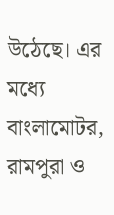উঠেছে। এর মধ্যে বাংলামোটর, রামপুরা ও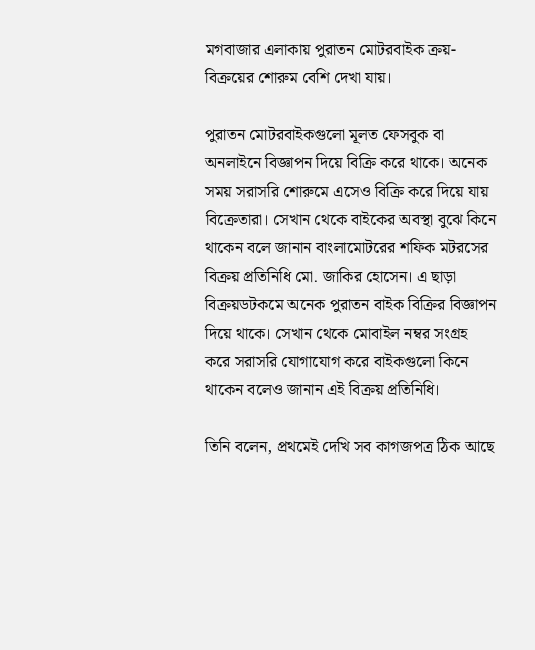মগবাজার এলাকায় পুরাতন মোটরবাইক ক্রয়-বিক্রয়ের শোরুম বেশি দেখা যায়।

পুরাতন মোটরবাইকগুলো মূলত ফেসবুক বা অনলাইনে বিজ্ঞাপন দিয়ে বিক্রি করে থাকে। অনেক সময় সরাসরি শোরুমে এসেও বিক্রি করে দিয়ে যায় বিক্রেতারা। সেখান থেকে বাইকের অবস্থা বুঝে কিনে থাকেন বলে জানান বাংলামোটরের শফিক মটরসের বিক্রয় প্রতিনিধি মো. জাকির হোসেন। এ ছাড়া বিক্রয়ডটকমে অনেক পুরাতন বাইক বিক্রির বিজ্ঞাপন দিয়ে থাকে। সেখান থেকে মোবাইল নম্বর সংগ্রহ করে সরাসরি যোগাযোগ করে বাইকগুলো কিনে থাকেন বলেও জানান এই বিক্রয় প্রতিনিধি।

তিনি বলেন, প্রথমেই দেখি সব কাগজপত্র ঠিক আছে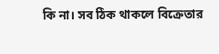কি না। সব ঠিক থাকলে বিক্রেতার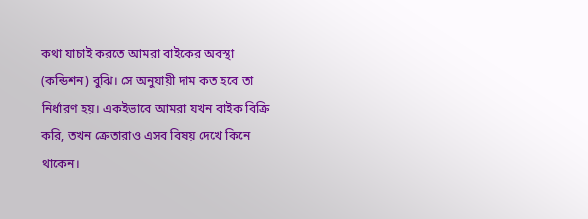কথা যাচাই করতে আমরা বাইকের অবস্থা (কন্ডিশন) বুঝি। সে অনুযায়ী দাম কত হবে তা নির্ধারণ হয়। একইভাবে আমরা যখন বাইক বিক্রি করি, তখন ক্রেতারাও এসব বিষয় দেখে কিনে থাকেন।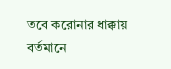তবে করোনার ধাক্কায় বর্তমানে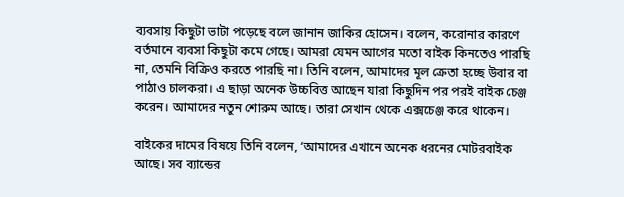ব্যবসায় কিছুটা ভাটা পড়েছে বলে জানান জাকির হোসেন। বলেন, করোনার কারণে বর্তমানে ব্যবসা কিছুটা কমে গেছে। আমরা যেমন আগের মতো বাইক কিনতেও পারছি না, তেমনি বিক্রিও করতে পারছি না। তিনি বলেন, আমাদের মূল ক্রেতা হচ্ছে উবার বা পাঠাও চালকরা। এ ছাড়া অনেক উচ্চবিত্ত আছেন যারা কিছুদিন পর পরই বাইক চেঞ্জ করেন। আমাদের নতুন শোরুম আছে। তারা সেখান থেকে এক্সচেঞ্জ করে থাকেন।

বাইকের দামের বিষয়ে তিনি বলেন, ‘আমাদের এখানে অনেক ধরনের মোটরবাইক আছে। সব ব্যান্ডের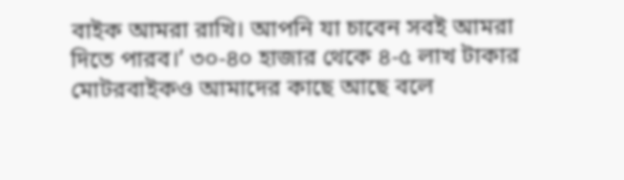বাইক আমরা রাখি। আপনি যা চাবেন সবই আমরা দিতে পারব।’ ৩০-৪০ হাজার থেকে ৪-৫ লাখ টাকার মোটরবাইকও আমাদের কাছে আছে বলে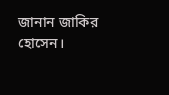জানান জাকির হোসেন।